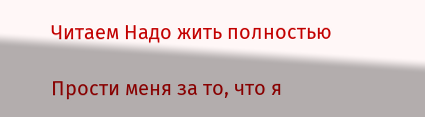Читаем Надо жить полностью

Прости меня за то, что я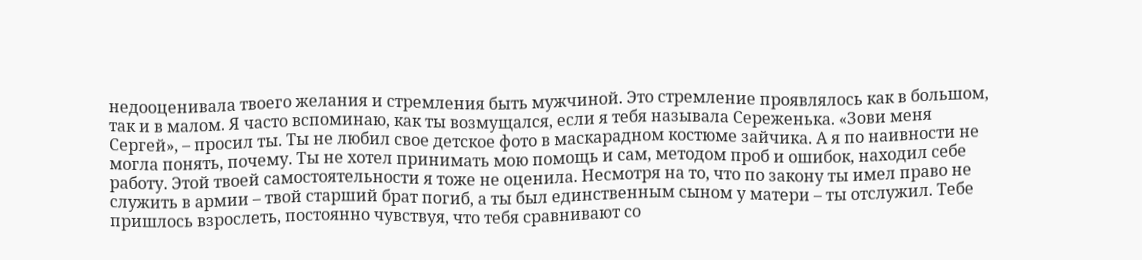недооценивала твоего желания и стремления быть мужчиной. Это стремление проявлялось как в большом, так и в малом. Я часто вспоминаю, как ты возмущался, если я тебя называла Сереженька. «Зови меня Сергей», – просил ты. Ты не любил свое детское фото в маскарадном костюме зайчика. А я по наивности не могла понять, почему. Ты не хотел принимать мою помощь и сам, методом проб и ошибок, находил себе работу. Этой твоей самостоятельности я тоже не оценила. Несмотря на то, что по закону ты имел право не служить в армии – твой старший брат погиб, а ты был единственным сыном у матери – ты отслужил. Тебе пришлось взрослеть, постоянно чувствуя, что тебя сравнивают со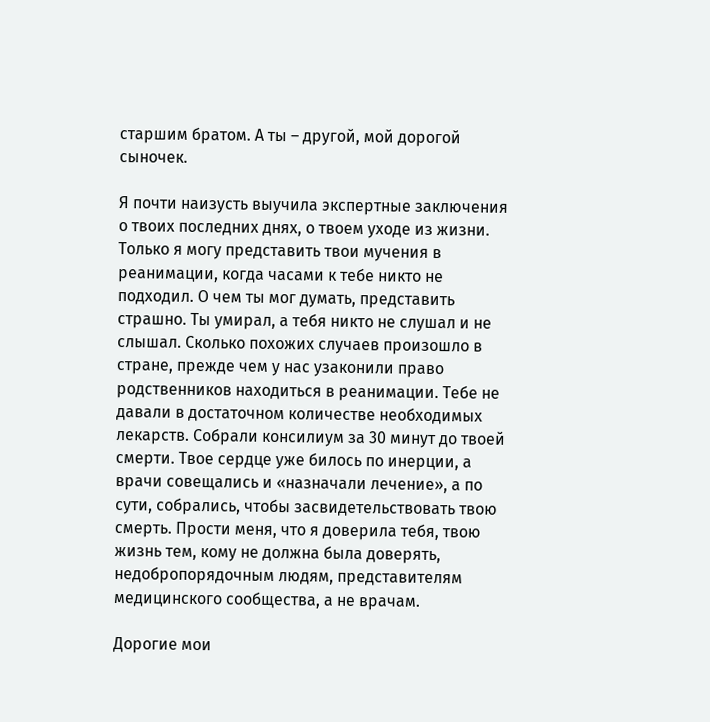старшим братом. А ты – другой, мой дорогой сыночек.

Я почти наизусть выучила экспертные заключения о твоих последних днях, о твоем уходе из жизни. Только я могу представить твои мучения в реанимации, когда часами к тебе никто не подходил. О чем ты мог думать, представить страшно. Ты умирал, а тебя никто не слушал и не слышал. Сколько похожих случаев произошло в стране, прежде чем у нас узаконили право родственников находиться в реанимации. Тебе не давали в достаточном количестве необходимых лекарств. Собрали консилиум за 30 минут до твоей смерти. Твое сердце уже билось по инерции, а врачи совещались и «назначали лечение», а по сути, собрались, чтобы засвидетельствовать твою смерть. Прости меня, что я доверила тебя, твою жизнь тем, кому не должна была доверять, недобропорядочным людям, представителям медицинского сообщества, а не врачам.

Дорогие мои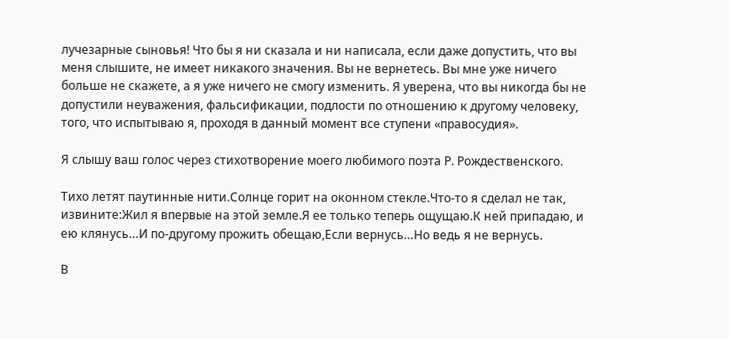лучезарные сыновья! Что бы я ни сказала и ни написала, если даже допустить, что вы меня слышите, не имеет никакого значения. Вы не вернетесь. Вы мне уже ничего больше не скажете, а я уже ничего не смогу изменить. Я уверена, что вы никогда бы не допустили неуважения, фальсификации, подлости по отношению к другому человеку, того, что испытываю я, проходя в данный момент все ступени «правосудия».

Я слышу ваш голос через стихотворение моего любимого поэта Р. Рождественского.

Тихо летят паутинные нити.Солнце горит на оконном стекле.Что-то я сделал не так, извините:Жил я впервые на этой земле.Я ее только теперь ощущаю.К ней припадаю, и ею клянусь…И по-другому прожить обещаю,Если вернусь…Но ведь я не вернусь.

В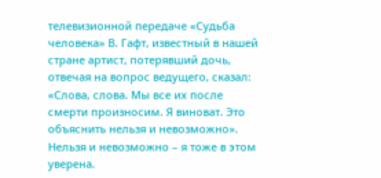телевизионной передаче «Судьба человека» В. Гафт, известный в нашей стране артист, потерявший дочь, отвечая на вопрос ведущего, сказал: «Слова, слова. Мы все их после смерти произносим. Я виноват. Это объяснить нельзя и невозможно». Нельзя и невозможно – я тоже в этом уверена.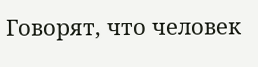Говорят, что человек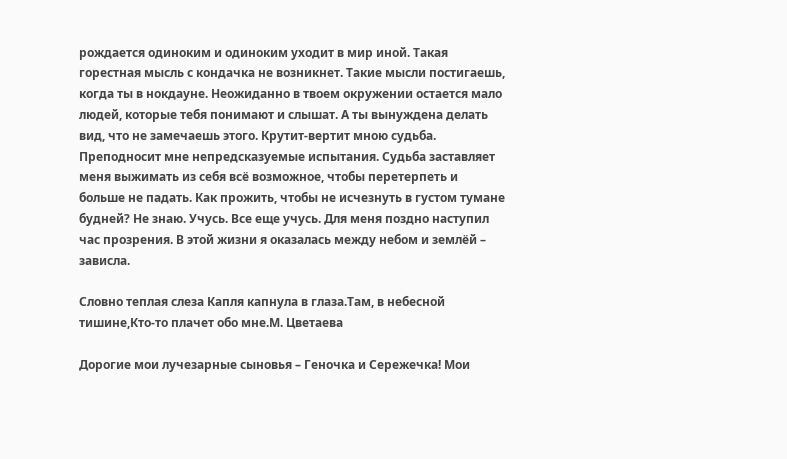рождается одиноким и одиноким уходит в мир иной. Такая горестная мысль с кондачка не возникнет. Такие мысли постигаешь, когда ты в нокдауне. Неожиданно в твоем окружении остается мало людей, которые тебя понимают и слышат. А ты вынуждена делать вид, что не замечаешь этого. Крутит-вертит мною судьба. Преподносит мне непредсказуемые испытания. Судьба заставляет меня выжимать из себя всё возможное, чтобы перетерпеть и больше не падать. Как прожить, чтобы не исчезнуть в густом тумане будней? Не знаю. Учусь. Все еще учусь. Для меня поздно наступил час прозрения. В этой жизни я оказалась между небом и землёй – зависла.

Словно теплая слеза Капля капнула в глаза.Там, в небесной тишине,Кто-то плачет обо мне.М. Цветаева

Дорогие мои лучезарные сыновья – Геночка и Сережечка! Мои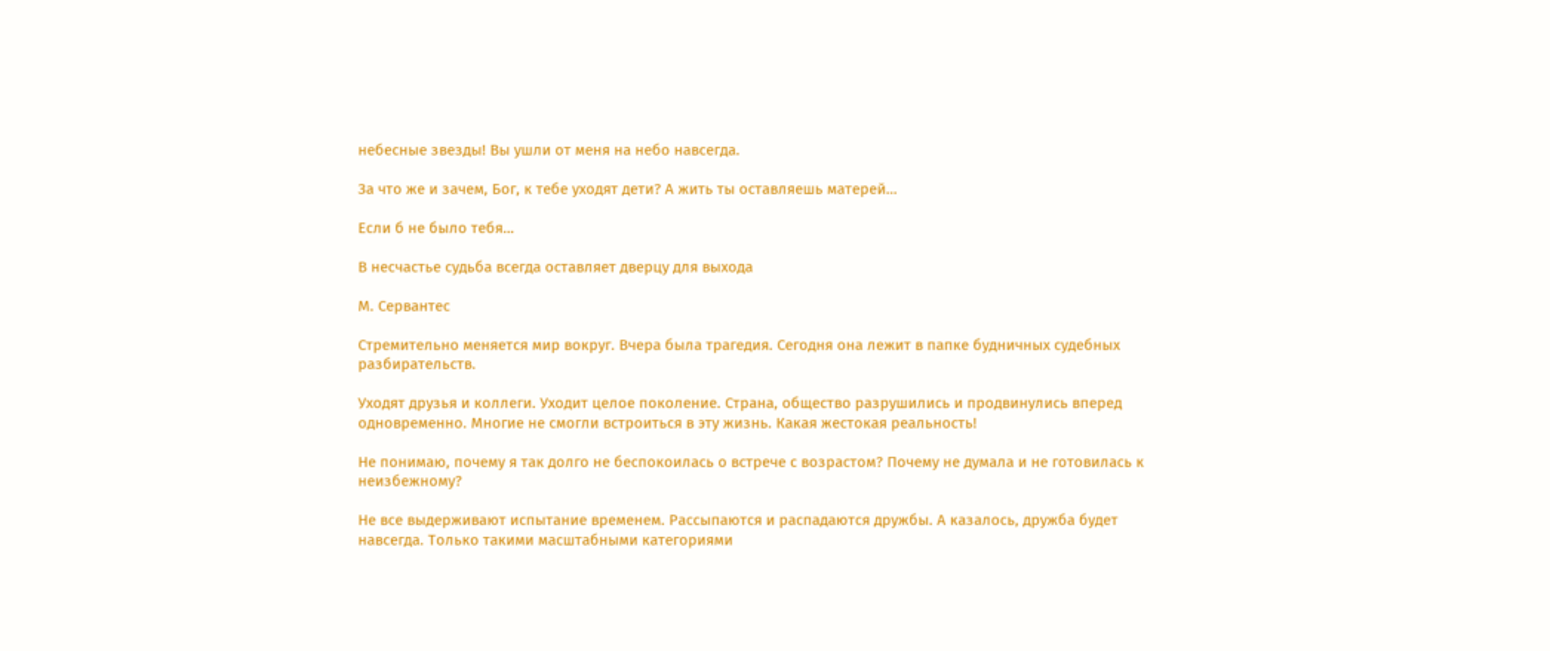небесные звезды! Вы ушли от меня на небо навсегда.

За что же и зачем, Бог, к тебе уходят дети? А жить ты оставляешь матерей…

Если б не было тебя…

В несчастье судьба всегда оставляет дверцу для выхода

М. Сервантес

Стремительно меняется мир вокруг. Вчера была трагедия. Сегодня она лежит в папке будничных судебных разбирательств.

Уходят друзья и коллеги. Уходит целое поколение. Страна, общество разрушились и продвинулись вперед одновременно. Многие не смогли встроиться в эту жизнь. Какая жестокая реальность!

Не понимаю, почему я так долго не беспокоилась о встрече с возрастом? Почему не думала и не готовилась к неизбежному?

Не все выдерживают испытание временем. Рассыпаются и распадаются дружбы. А казалось, дружба будет навсегда. Только такими масштабными категориями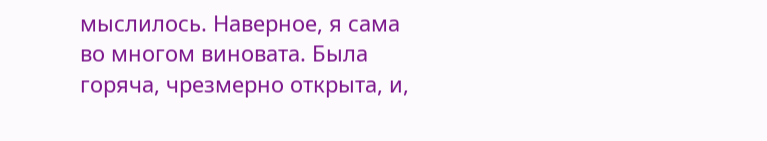мыслилось. Наверное, я сама во многом виновата. Была горяча, чрезмерно открыта, и,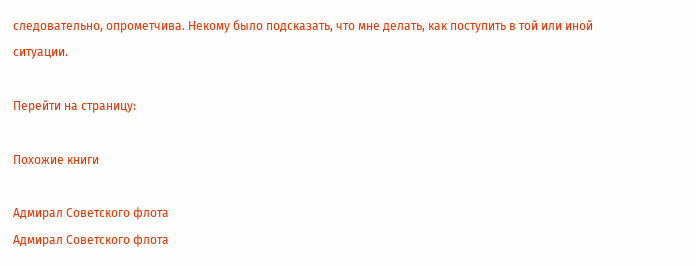следовательно, опрометчива. Некому было подсказать, что мне делать, как поступить в той или иной ситуации.

Перейти на страницу:

Похожие книги

Адмирал Советского флота
Адмирал Советского флота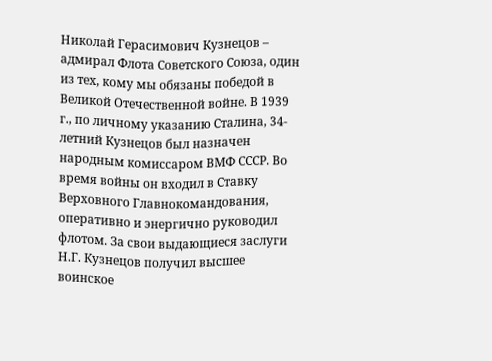Николай Герасимович Кузнецов – адмирал Флота Советского Союза, один из тех, кому мы обязаны победой в Великой Отечественной войне. В 1939 г., по личному указанию Сталина, 34-летний Кузнецов был назначен народным комиссаром ВМФ СССР. Во время войны он входил в Ставку Верховного Главнокомандования, оперативно и энергично руководил флотом. За свои выдающиеся заслуги Н.Г. Кузнецов получил высшее воинское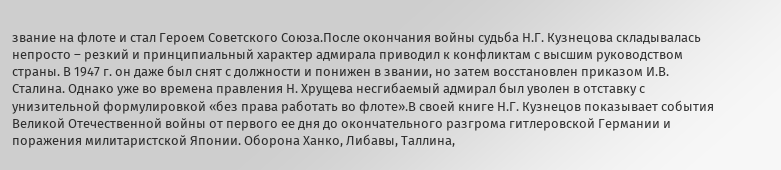звание на флоте и стал Героем Советского Союза.После окончания войны судьба Н.Г. Кузнецова складывалась непросто – резкий и принципиальный характер адмирала приводил к конфликтам с высшим руководством страны. В 1947 г. он даже был снят с должности и понижен в звании, но затем восстановлен приказом И.В. Сталина. Однако уже во времена правления Н. Хрущева несгибаемый адмирал был уволен в отставку с унизительной формулировкой «без права работать во флоте».В своей книге Н.Г. Кузнецов показывает события Великой Отечественной войны от первого ее дня до окончательного разгрома гитлеровской Германии и поражения милитаристской Японии. Оборона Ханко, Либавы, Таллина,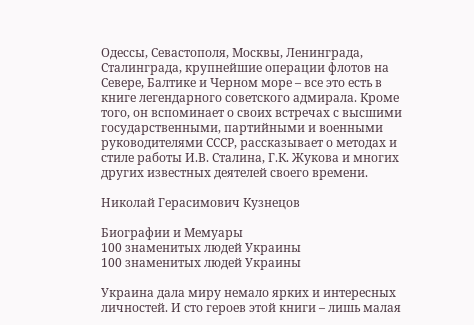Одессы, Севастополя, Москвы, Ленинграда, Сталинграда, крупнейшие операции флотов на Севере, Балтике и Черном море – все это есть в книге легендарного советского адмирала. Кроме того, он вспоминает о своих встречах с высшими государственными, партийными и военными руководителями СССР, рассказывает о методах и стиле работы И.В. Сталина, Г.К. Жукова и многих других известных деятелей своего времени.

Николай Герасимович Кузнецов

Биографии и Мемуары
100 знаменитых людей Украины
100 знаменитых людей Украины

Украина дала миру немало ярких и интересных личностей. И сто героев этой книги – лишь малая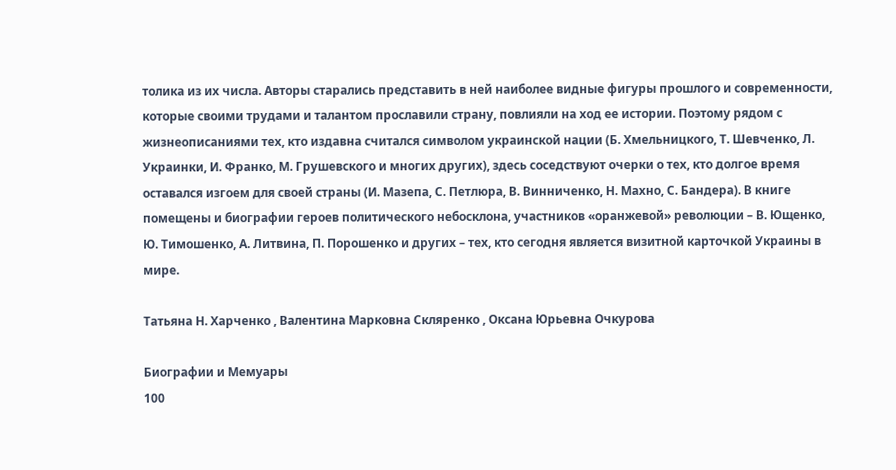толика из их числа. Авторы старались представить в ней наиболее видные фигуры прошлого и современности, которые своими трудами и талантом прославили страну, повлияли на ход ее истории. Поэтому рядом с жизнеописаниями тех, кто издавна считался символом украинской нации (Б. Хмельницкого, Т. Шевченко, Л. Украинки, И. Франко, М. Грушевского и многих других), здесь соседствуют очерки о тех, кто долгое время оставался изгоем для своей страны (И. Мазепа, С. Петлюра, В. Винниченко, Н. Махно, С. Бандера). В книге помещены и биографии героев политического небосклона, участников «оранжевой» революции – В. Ющенко, Ю. Тимошенко, А. Литвина, П. Порошенко и других – тех, кто сегодня является визитной карточкой Украины в мире.

Татьяна Н. Харченко , Валентина Марковна Скляренко , Оксана Юрьевна Очкурова

Биографии и Мемуары
100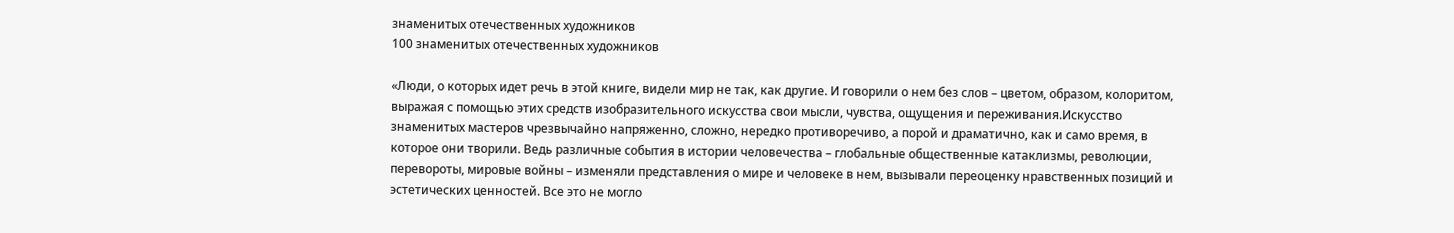знаменитых отечественных художников
100 знаменитых отечественных художников

«Люди, о которых идет речь в этой книге, видели мир не так, как другие. И говорили о нем без слов – цветом, образом, колоритом, выражая с помощью этих средств изобразительного искусства свои мысли, чувства, ощущения и переживания.Искусство знаменитых мастеров чрезвычайно напряженно, сложно, нередко противоречиво, а порой и драматично, как и само время, в которое они творили. Ведь различные события в истории человечества – глобальные общественные катаклизмы, революции, перевороты, мировые войны – изменяли представления о мире и человеке в нем, вызывали переоценку нравственных позиций и эстетических ценностей. Все это не могло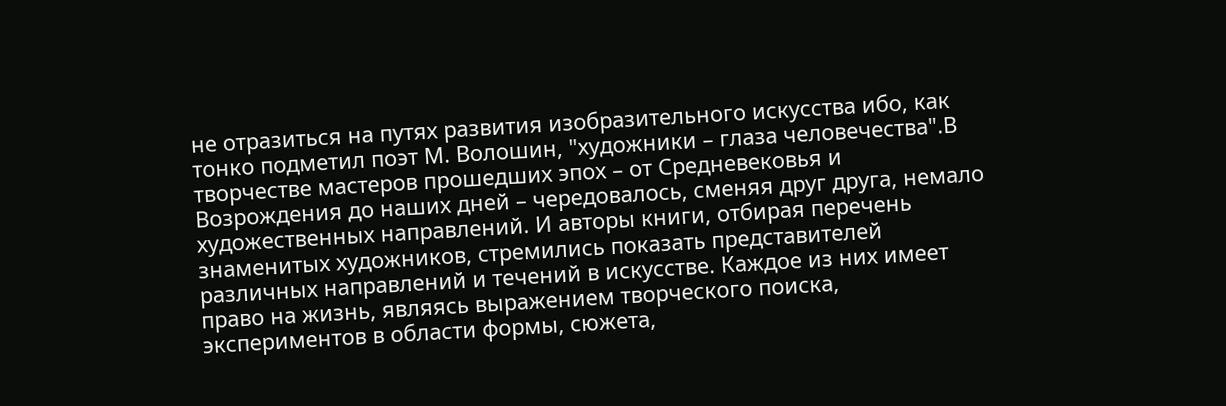не отразиться на путях развития изобразительного искусства ибо, как тонко подметил поэт М. Волошин, "художники – глаза человечества".В творчестве мастеров прошедших эпох – от Средневековья и Возрождения до наших дней – чередовалось, сменяя друг друга, немало художественных направлений. И авторы книги, отбирая перечень знаменитых художников, стремились показать представителей различных направлений и течений в искусстве. Каждое из них имеет право на жизнь, являясь выражением творческого поиска, экспериментов в области формы, сюжета,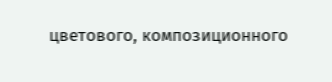цветового, композиционного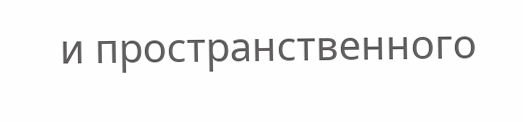и пространственного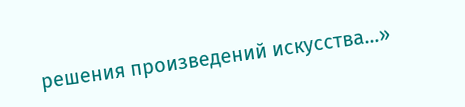решения произведений искусства…»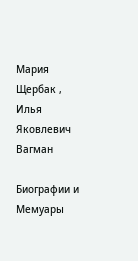Мария Щербак , Илья Яковлевич Вагман

Биографии и Мемуары